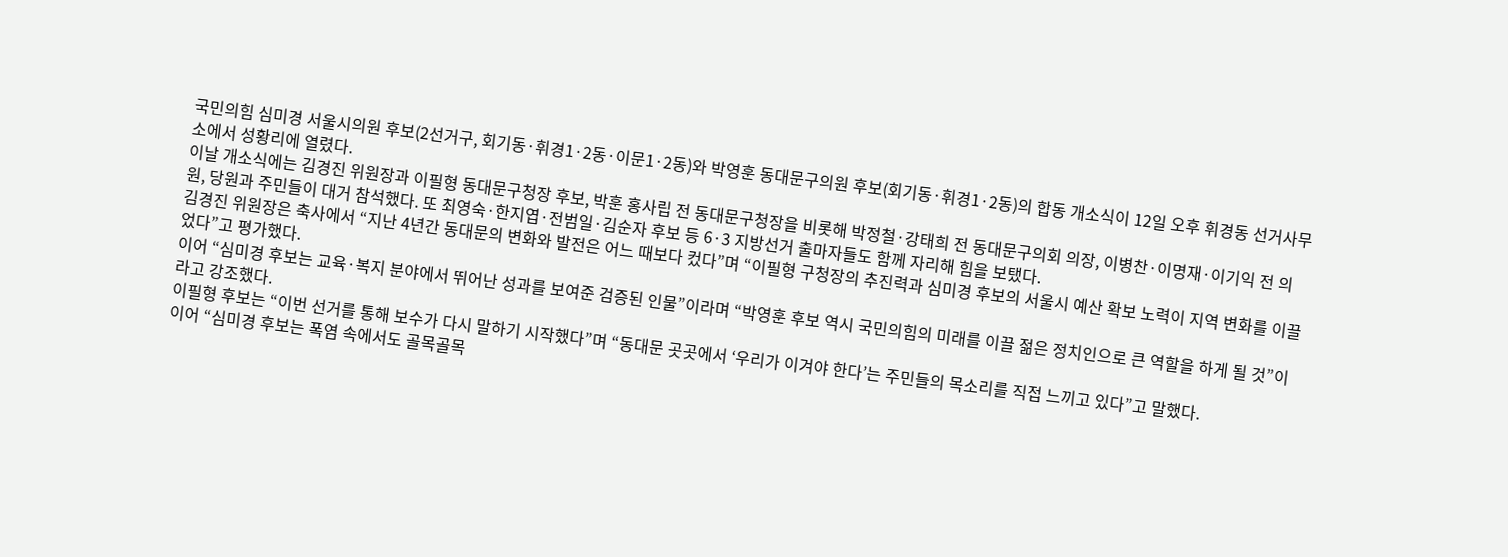국민의힘 심미경 서울시의원 후보(2선거구, 회기동·휘경1·2동·이문1·2동)와 박영훈 동대문구의원 후보(회기동·휘경1·2동)의 합동 개소식이 12일 오후 휘경동 선거사무소에서 성황리에 열렸다.
이날 개소식에는 김경진 위원장과 이필형 동대문구청장 후보, 박훈 홍사립 전 동대문구청장을 비롯해 박정철·강태희 전 동대문구의회 의장, 이병찬·이명재·이기익 전 의원, 당원과 주민들이 대거 참석했다. 또 최영숙·한지엽·전범일·김순자 후보 등 6·3 지방선거 출마자들도 함께 자리해 힘을 보탰다.
김경진 위원장은 축사에서 “지난 4년간 동대문의 변화와 발전은 어느 때보다 컸다”며 “이필형 구청장의 추진력과 심미경 후보의 서울시 예산 확보 노력이 지역 변화를 이끌었다”고 평가했다.
이어 “심미경 후보는 교육·복지 분야에서 뛰어난 성과를 보여준 검증된 인물”이라며 “박영훈 후보 역시 국민의힘의 미래를 이끌 젊은 정치인으로 큰 역할을 하게 될 것”이라고 강조했다.
이필형 후보는 “이번 선거를 통해 보수가 다시 말하기 시작했다”며 “동대문 곳곳에서 ‘우리가 이겨야 한다’는 주민들의 목소리를 직접 느끼고 있다”고 말했다.
이어 “심미경 후보는 폭염 속에서도 골목골목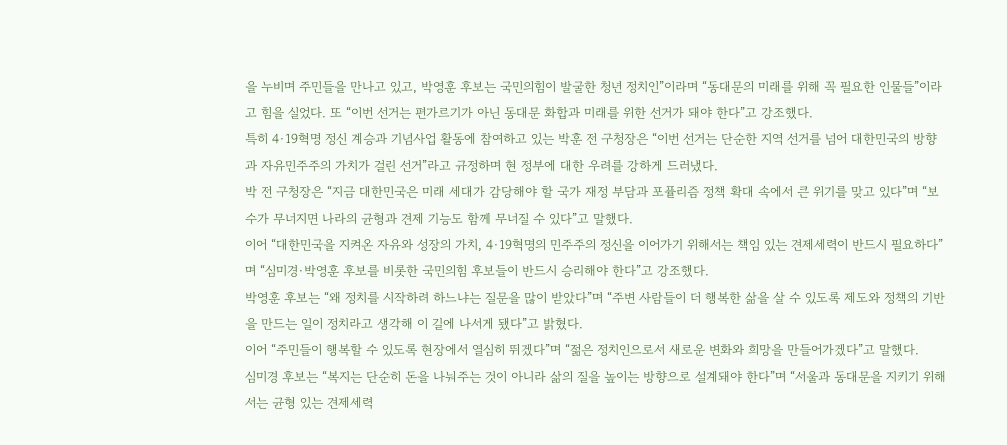을 누비며 주민들을 만나고 있고, 박영훈 후보는 국민의힘이 발굴한 청년 정치인”이라며 “동대문의 미래를 위해 꼭 필요한 인물들”이라고 힘을 실었다. 또 “이번 선거는 편가르기가 아닌 동대문 화합과 미래를 위한 선거가 돼야 한다”고 강조했다.
특히 4·19혁명 정신 계승과 기념사업 활동에 참여하고 있는 박훈 전 구청장은 “이번 선거는 단순한 지역 선거를 넘어 대한민국의 방향과 자유민주주의 가치가 걸린 선거”라고 규정하며 현 정부에 대한 우려를 강하게 드러냈다.
박 전 구청장은 “지금 대한민국은 미래 세대가 감당해야 할 국가 재정 부담과 포퓰리즘 정책 확대 속에서 큰 위기를 맞고 있다”며 “보수가 무너지면 나라의 균형과 견제 기능도 함께 무너질 수 있다”고 말했다.
이어 “대한민국을 지켜온 자유와 성장의 가치, 4·19혁명의 민주주의 정신을 이어가기 위해서는 책임 있는 견제세력이 반드시 필요하다”며 “심미경·박영훈 후보를 비롯한 국민의힘 후보들이 반드시 승리해야 한다”고 강조했다.
박영훈 후보는 “왜 정치를 시작하려 하느냐는 질문을 많이 받았다”며 “주변 사람들이 더 행복한 삶을 살 수 있도록 제도와 정책의 기반을 만드는 일이 정치라고 생각해 이 길에 나서게 됐다”고 밝혔다.
이어 “주민들이 행복할 수 있도록 현장에서 열심히 뛰겠다”며 “젊은 정치인으로서 새로운 변화와 희망을 만들어가겠다”고 말했다.
심미경 후보는 “복지는 단순히 돈을 나눠주는 것이 아니라 삶의 질을 높이는 방향으로 설계돼야 한다”며 “서울과 동대문을 지키기 위해서는 균형 있는 견제세력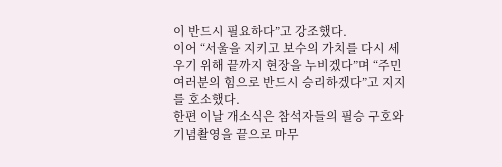이 반드시 필요하다”고 강조했다.
이어 “서울을 지키고 보수의 가치를 다시 세우기 위해 끝까지 현장을 누비겠다”며 “주민 여러분의 힘으로 반드시 승리하겠다”고 지지를 호소했다.
한편 이날 개소식은 참석자들의 필승 구호와 기념촬영을 끝으로 마무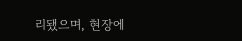리됐으며, 현장에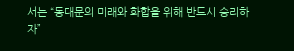서는 “동대문의 미래와 화합을 위해 반드시 승리하자”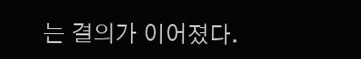는 결의가 이어졌다.